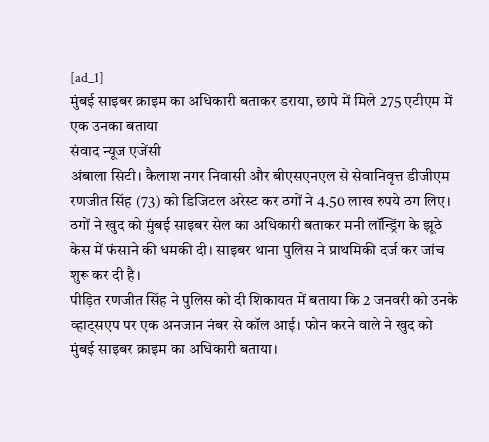[ad_1]
मुंबई साइबर क्राइम का अधिकारी बताकर डराया, छापे में मिले 275 एटीएम में एक उनका बताया
संवाद न्यूज एजेंसी
अंबाला सिटी। कैलाश नगर निवासी और बीएसएनएल से सेवानिवृत्त डीजीएम रणजीत सिंह (73) को डिजिटल अरेस्ट कर ठगों ने 4.50 लाख रुपये ठग लिए। ठगों ने खुद को मुंबई साइबर सेल का अधिकारी बताकर मनी लॉन्ड्रिंग के झूठे केस में फंसाने की धमकी दी। साइबर थाना पुलिस ने प्राथमिकी दर्ज कर जांच शुरू कर दी है।
पीड़ित रणजीत सिंह ने पुलिस को दी शिकायत में बताया कि 2 जनवरी को उनके व्हाट्सएप पर एक अनजान नंबर से कॉल आई। फोन करने वाले ने खुद को मुंबई साइबर क्राइम का अधिकारी बताया।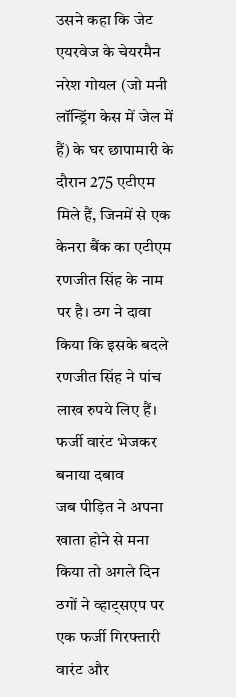उसने कहा कि जेट एयरवेज के चेयरमैन नरेश गोयल (जो मनी लॉन्ड्रिंग केस में जेल में हैं) के घर छापामारी के दौरान 275 एटीएम मिले हैं, जिनमें से एक केनरा बैंक का एटीएम रणजीत सिंह के नाम पर है। ठग ने दावा किया कि इसके बदले रणजीत सिंह ने पांच लाख रुपये लिए हैं।
फर्जी वारंट भेजकर बनाया दबाव
जब पीड़ित ने अपना खाता होने से मना किया तो अगले दिन ठगों ने व्हाट्सएप पर एक फर्जी गिरफ्तारी वारंट और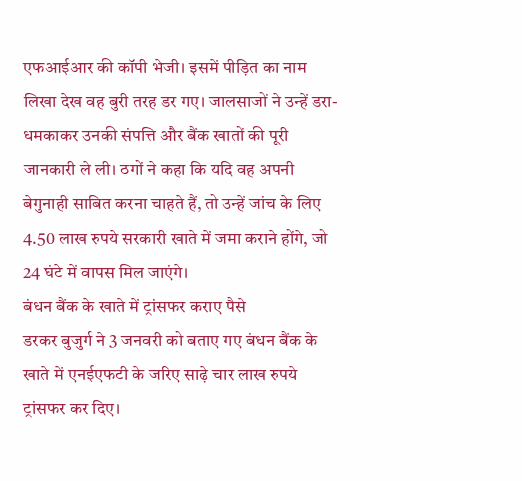एफआईआर की कॉपी भेजी। इसमें पीड़ित का नाम लिखा देख वह बुरी तरह डर गए। जालसाजों ने उन्हें डरा-धमकाकर उनकी संपत्ति और बैंक खातों की पूरी जानकारी ले ली। ठगों ने कहा कि यदि वह अपनी बेगुनाही साबित करना चाहते हैं, तो उन्हें जांच के लिए 4.50 लाख रुपये सरकारी खाते में जमा कराने होंगे, जो 24 घंटे में वापस मिल जाएंगे।
बंधन बैंक के खाते में ट्रांसफर कराए पैसे
डरकर बुजुर्ग ने 3 जनवरी को बताए गए बंधन बैंक के खाते में एनईएफटी के जरिए साढ़े चार लाख रुपये ट्रांसफर कर दिए।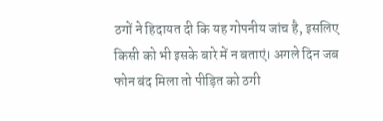ठगों ने हिदायत दी कि यह गोपनीय जांच है, इसलिए किसी को भी इसके बारे में न बताएं। अगले दिन जब फोन बंद मिला तो पीड़ित को ठगी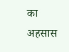का अहसास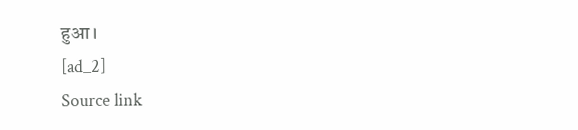हुआ।
[ad_2]
Source link